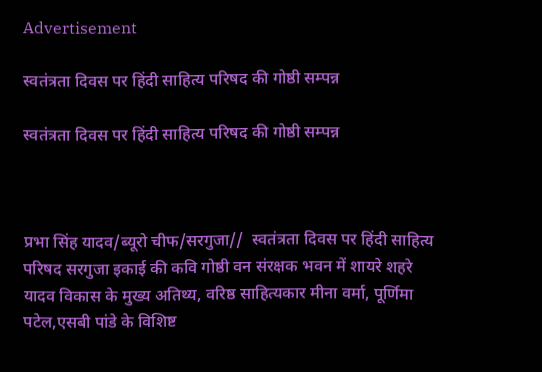Advertisement

स्वतंत्रता दिवस पर हिंदी साहित्य परिषद की गोष्ठी सम्पन्न

स्वतंत्रता दिवस पर हिंदी साहित्य परिषद की गोष्ठी सम्पन्न



प्रभा सिंह यादव/ब्यूरो चीफ/सरगुजा//  स्वतंत्रता दिवस पर हिंदी साहित्य परिषद सरगुजा इकाई की कवि गोष्ठी वन संरक्षक भवन में शायरे शहरे यादव विकास के मुख्य अतिथ्य, वरिष्ठ साहित्यकार मीना वर्मा, पूर्णिमा पटेल,एसबी पांडे के विशिष्ट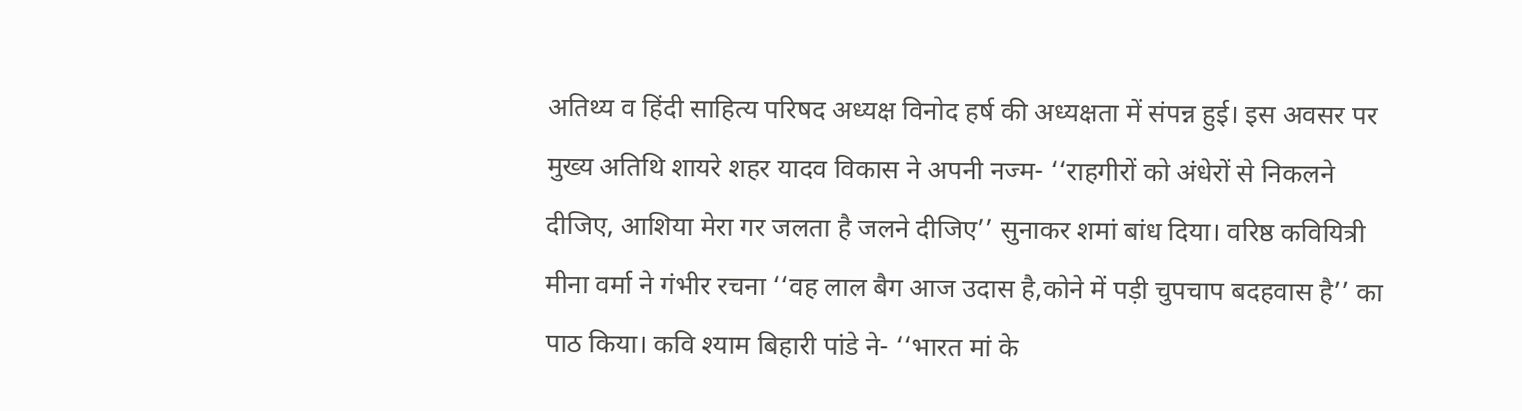अतिथ्य व हिंदी साहित्य परिषद अध्यक्ष विनोद हर्ष की अध्यक्षता में संपन्न हुई। इस अवसर पर मुख्य अतिथि शायरे शहर यादव विकास ने अपनी नज्म- ‘‘राहगीरों को अंधेरों से निकलने दीजिए, आशिया मेरा गर जलता है जलने दीजिए’’ सुनाकर शमां बांध दिया। वरिष्ठ कवियित्री मीना वर्मा ने गंभीर रचना ‘‘वह लाल बैग आज उदास है,कोने में पड़ी चुपचाप बदहवास है’’ का पाठ किया। कवि श्याम बिहारी पांडे ने- ‘‘भारत मां के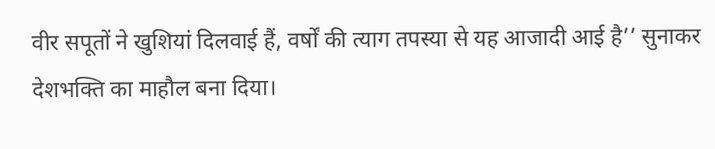वीर सपूतों ने खुशियां दिलवाई हैं, वर्षों की त्याग तपस्या से यह आजादी आई है’’ सुनाकर देशभक्ति का माहौल बना दिया।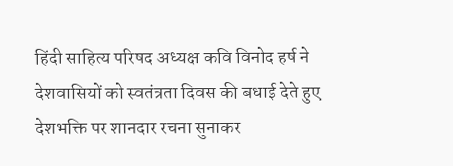हिंदी साहित्य परिषद अध्यक्ष कवि विनोद हर्ष ने देशवासियों को स्वतंत्रता दिवस की बधाई देते हुए देशभक्ति पर शानदार रचना सुनाकर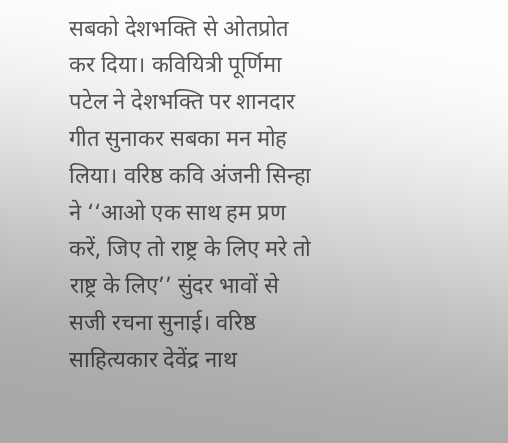सबको देशभक्ति से ओतप्रोत कर दिया। कवियित्री पूर्णिमा पटेल ने देशभक्ति पर शानदार गीत सुनाकर सबका मन मोह लिया। वरिष्ठ कवि अंजनी सिन्हा ने ‘‘आओ एक साथ हम प्रण करें, जिए तो राष्ट्र के लिए मरे तो राष्ट्र के लिए’’ सुंदर भावों से सजी रचना सुनाई। वरिष्ठ साहित्यकार देवेंद्र नाथ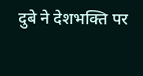दुबे ने देशभक्ति पर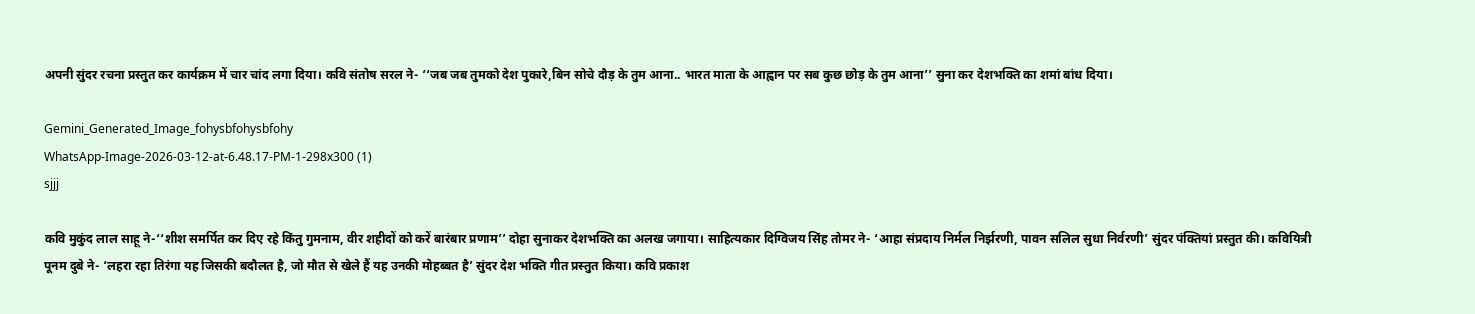अपनी सुंदर रचना प्रस्तुत कर कार्यक्रम में चार चांद लगा दिया। कवि संतोष सरल ने- ‘‘जब जब तुमको देश पुकारे,बिन सोचे दौड़ के तुम आना.. भारत माता के आह्वान पर सब कुछ छोड़ के तुम आना’’ सुना कर देशभक्ति का शमां बांध दिया।

Gemini_Generated_Image_fohysbfohysbfohy
WhatsApp-Image-2026-03-12-at-6.48.17-PM-1-298x300 (1)
sjjj

कवि मुकुंद लाल साहू ने-‘‘शीश समर्पित कर दिए रहे किंतु गुमनाम, वीर शहीदों को करें बारंबार प्रणाम’’ दोहा सुनाकर देशभक्ति का अलख जगाया। साहित्यकार दिग्विजय सिंह तोमर ने- ‘आहा संप्रदाय निर्मल निर्झरणी, पावन सलिल सुधा निर्वरणी’ सुंदर पंक्तियां प्रस्तुत की। कवियित्री पूनम दुबे ने- ‘लहरा रहा तिरंगा यह जिसकी बदौलत है, जो मौत से खेले हैं यह उनकी मोहब्बत है’ सुंदर देश भक्ति गीत प्रस्तुत किया। कवि प्रकाश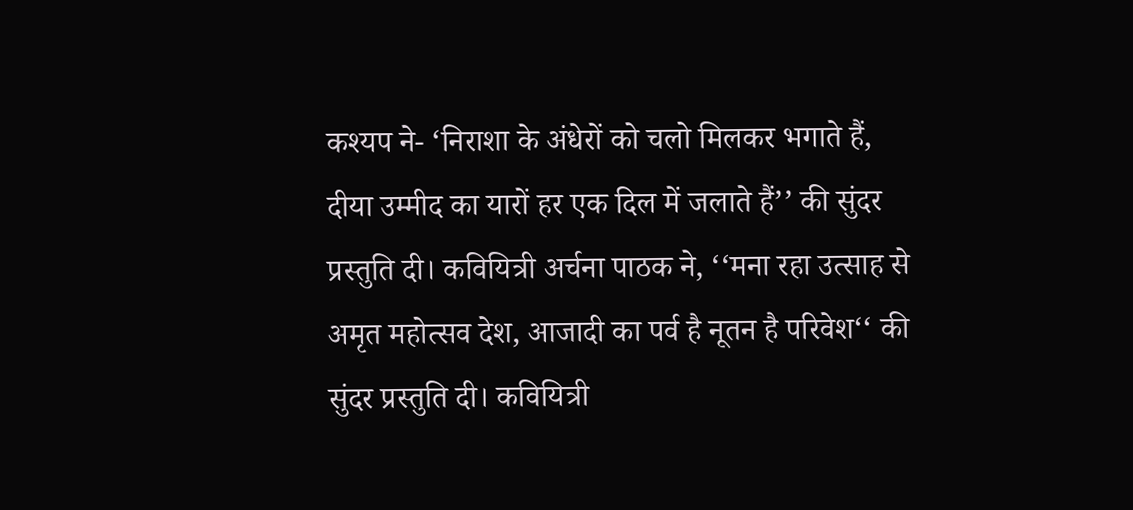कश्यप ने- ‘निराशा के अंधेरों को चलो मिलकर भगाते हैं, दीया उम्मीद का यारों हर एक दिल में जलाते हैं’’ की सुंदर प्रस्तुति दी। कवियित्री अर्चना पाठक ने, ‘‘मना रहा उत्साह से अमृत महोत्सव देश, आजादी का पर्व है नूतन है परिवेश‘‘ की सुंदर प्रस्तुति दी। कवियित्री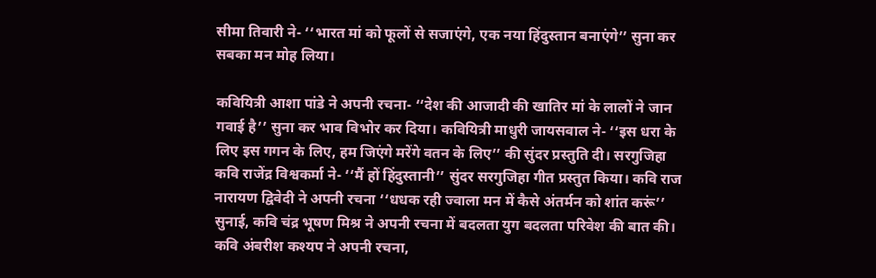सीमा तिवारी ने- ‘‘भारत मां को फूलों से सजाएंगे, एक नया हिंदुस्तान बनाएंगे’’ सुना कर सबका मन मोह लिया।

कवियित्री आशा पांडे ने अपनी रचना- ‘‘देश की आजादी की खातिर मां के लालों ने जान गवाई है’’ सुना कर भाव विभोर कर दिया। कवियित्री माधुरी जायसवाल ने- ‘‘इस धरा के लिए इस गगन के लिए, हम जिएंगे मरेंगे वतन के लिए’’ की सुंदर प्रस्तुति दी। सरगुजिहा कवि राजेंद्र विश्वकर्मा ने- ‘‘मैं हों हिंदुस्तानी’’ सुंदर सरगुजिहा गीत प्रस्तुत किया। कवि राज नारायण द्विवेदी ने अपनी रचना ‘‘धधक रही ज्वाला मन में कैसे अंतर्मन को शांत करूं’’ सुनाई, कवि चंद्र भूषण मिश्र ने अपनी रचना में बदलता युग बदलता परिवेश की बात की। कवि अंबरीश कश्यप ने अपनी रचना,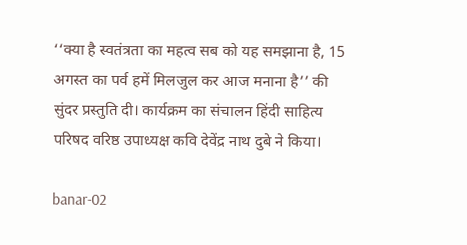‘‘क्या है स्वतंत्रता का महत्व सब को यह समझाना है, 15 अगस्त का पर्व हमें मिलजुल कर आज मनाना है’’ की सुंदर प्रस्तुति दी। कार्यक्रम का संचालन हिंदी साहित्य परिषद वरिष्ठ उपाध्यक्ष कवि देवेंद्र नाथ दुबे ने किया।

banar-02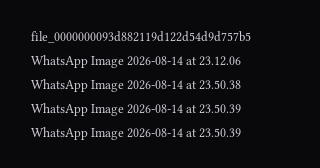file_0000000093d882119d122d54d9d757b5
WhatsApp Image 2026-08-14 at 23.12.06
WhatsApp Image 2026-08-14 at 23.50.38
WhatsApp Image 2026-08-14 at 23.50.39
WhatsApp Image 2026-08-14 at 23.50.39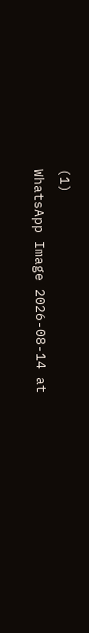(1)
WhatsApp Image 2026-08-14 at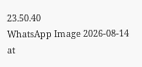23.50.40
WhatsApp Image 2026-08-14 at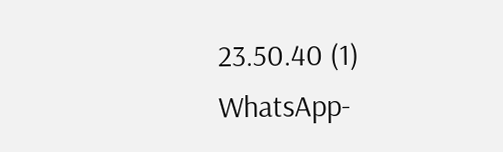23.50.40 (1)
WhatsApp-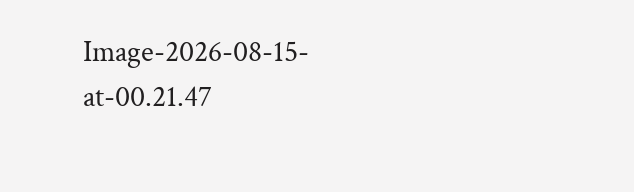Image-2026-08-15-at-00.21.47